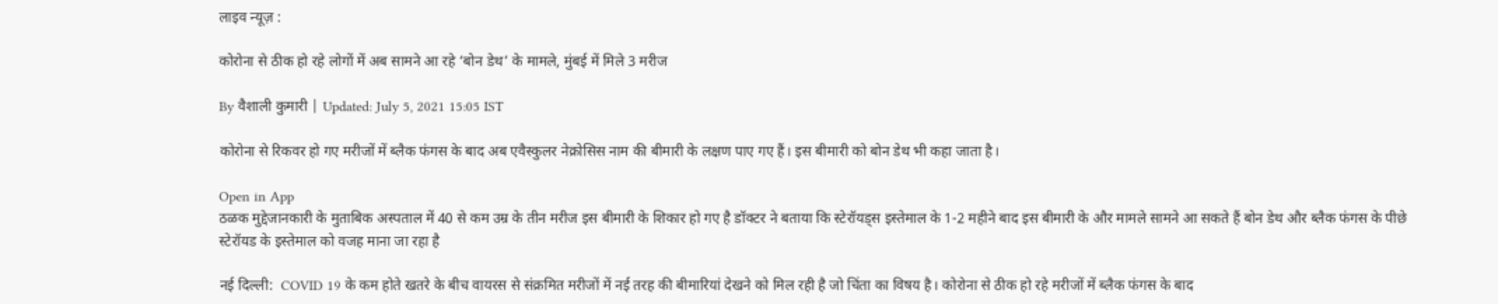लाइव न्यूज़ :

कोरोना से ठीक हो रहे लोगों में अब सामने आ रहे ‘बोन डेथ’ के मामले, मुंबई में मिले 3 मरीज

By वैशाली कुमारी | Updated: July 5, 2021 15:05 IST

कोरोना से रिकवर हो गए मरीजों में ब्लैक फंगस के बाद अब एवैस्कुलर नेक्रोसिस नाम की बीमारी के लक्षण पाए गए हैं। इस बीमारी को बोन डेथ भी कहा जाता है।

Open in App
ठळक मुद्देजानकारी के मुताबिक अस्पताल में 40 से कम उम्र के तीन मरीज इस बीमारी के शिकार हो गए है डॉक्टर ने बताया कि स्टेरॉयड्स इस्तेमाल के 1-2 महीने बाद इस बीमारी के और मामले सामने आ सकते हैं बोन डेथ और ब्लैक फंगस के पीछे स्टेरॉयड के इस्तेमाल को वजह माना जा रहा है

नई दिल्ली:  COVID 19 के कम होते खतरे के बीच वायरस से संक्रमित मरीजों में नई तरह की बीमारियां देखने को मिल रही है जो चिंता का विषय है। कोरोना से ठीक हो रहे मरीजों में ब्लैक फंगस के बाद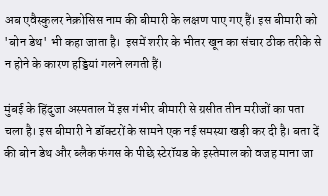अब एवैस्कुलर नेक्रोसिस नाम की बीमारी के लक्षण पाए गए हैं। इस बीमारी को 'बोन डेथ' भी कहा जाता है।  इसमें शरीर के भीतर खून का संचार ठीक तरीके से न होने के कारण हड्डियां गलने लगती हैं।

मुंबई के हिंदुजा अस्पताल में इस गंभीर बीमारी से ग्रसीत तीन मरीजों का पता चला है। इस बीमारी ने डॉक्टरों के सामने एक नई समस्या खड़ी कर दी है। बता दें की बोन डेथ और ब्लैक फंगस के पीछे स्टेरॉयड के इस्तेमाल को वजह माना जा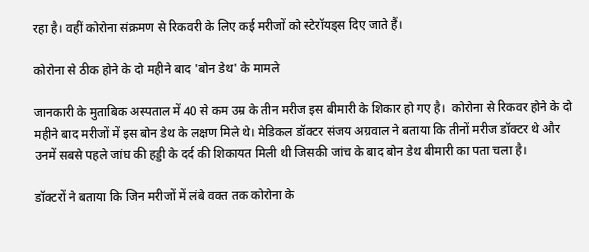रहा है। वहीं कोरोना संक्रमण से रिकवरी के लिए कई मरीजों को स्टेरॉयड्स दिए जाते हैं।

कोरोना से ठीक होने के दो महीने बाद 'बोन डेथ' के मामले

जानकारी के मुताबिक अस्पताल में 40 से कम उम्र के तीन मरीज इस बीमारी के शिकार हो गए है।  कोरोना से रिकवर होने के दो महीने बाद मरीजों में इस बोन डेथ के लक्षण मिले थे। मेडिकल डॉक्टर संजय अग्रवाल ने बताया कि तीनों मरीज डॉक्टर थे और उनमें सबसे पहले जांघ की हड्डी के दर्द की शिकायत मिली थी जिसकी जांच के बाद बोन डेथ बीमारी का पता चला है।

डॉक्टरों ने बताया कि जिन मरीजों में लंबे वक्त तक कोरोना के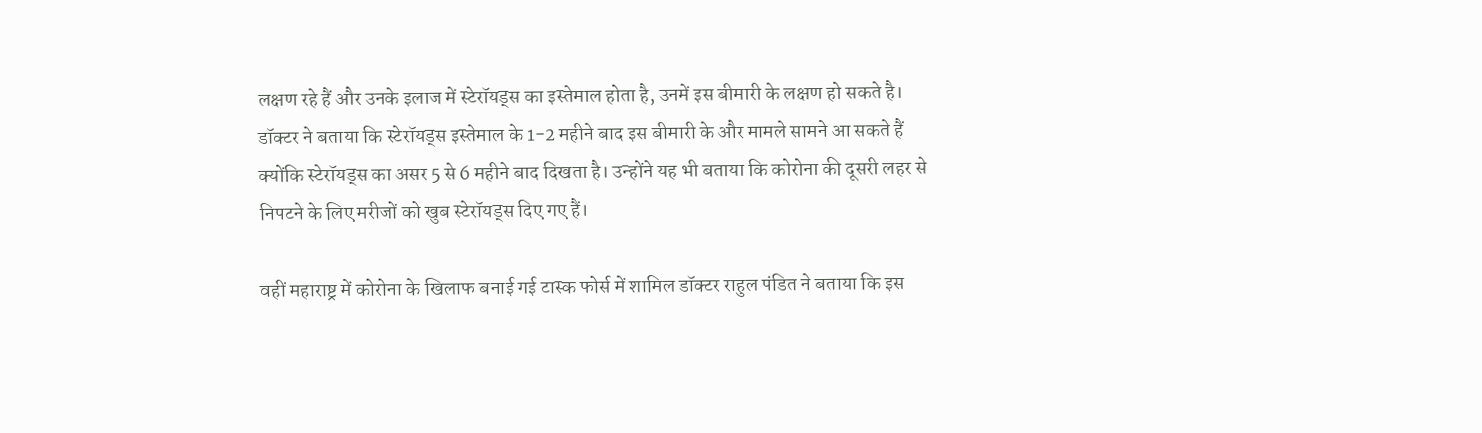लक्षण रहे हैं और उनके इलाज में स्टेरॉयड्स का इस्तेमाल होता है, उनमें इस बीमारी के लक्षण हो सकते है। डॉक्टर ने बताया कि स्टेरॉयड्स इस्तेमाल के 1-2 महीने बाद इस बीमारी के और मामले सामने आ सकते हैं क्योंकि स्टेरॉयड्स का असर 5 से 6 महीने बाद दिखता है। उन्होंने यह भी बताया कि कोरोना की दूसरी लहर से निपटने के लिए मरीजों को खुब स्टेरॉयड्स दिए गए हैं।

वहीं महाराष्ट्र में कोरोना के खिलाफ बनाई गई टास्क फोर्स में शामिल डॉक्टर राहुल पंडित ने बताया कि इस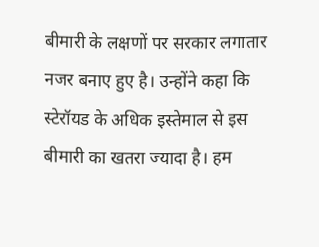बीमारी के लक्षणों पर सरकार लगातार नजर बनाए हुए है। उन्होंने कहा कि स्टेरॉयड के अधिक इस्तेमाल से इस बीमारी का खतरा ज्यादा है। हम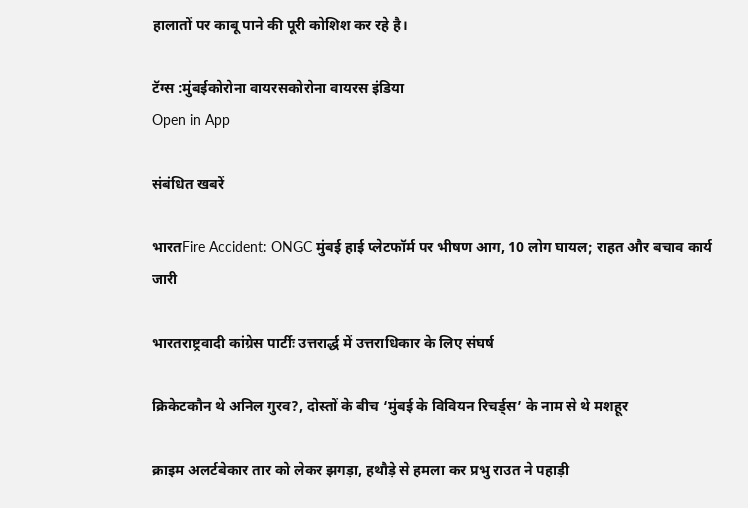हालातों पर काबू पाने की पूरी कोशिश कर रहे है।

टॅग्स :मुंबईकोरोना वायरसकोरोना वायरस इंडिया
Open in App

संबंधित खबरें

भारतFire Accident: ONGC मुंबई हाई प्लेटफॉर्म पर भीषण आग, 10 लोग घायल; राहत और बचाव कार्य जारी

भारतराष्ट्रवादी कांग्रेस पार्टीः उत्तरार्द्ध में उत्तराधिकार के लिए संघर्ष

क्रिकेटकौन थे अनिल गुरव?, दोस्तों के बीच ‘मुंबई के विवियन रिचर्ड्स’ के नाम से थे मशहूर

क्राइम अलर्टबेकार तार को लेकर झगड़ा, हथौड़े से हमला कर प्रभु राउत ने पहाड़ी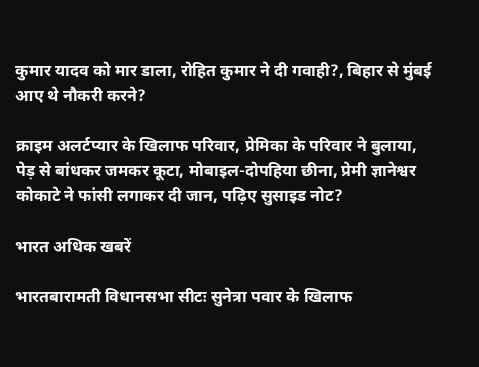कुमार यादव को मार डाला, रोहित कुमार ने दी गवाही?, बिहार से मुंबई आए थे नौकरी करने?

क्राइम अलर्टप्यार के खिलाफ परिवार, प्रेमिका के परिवार ने बुलाया, पेड़ से बांधकर जमकर कूटा, मोबाइल-दोपहिया छीना, प्रेमी ज्ञानेश्वर कोकाटे ने फांसी लगाकर दी जान, पढ़िए सुसाइड नोट?

भारत अधिक खबरें

भारतबारामती विधानसभा सीटः सुनेत्रा पवार के खिलाफ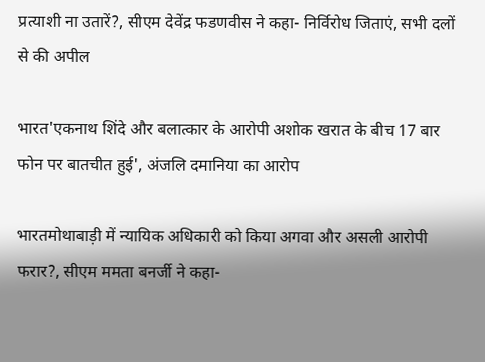प्रत्याशी ना उतारें?, सीएम देवेंद्र फडणवीस ने कहा- निर्विरोध जिताएं, सभी दलों से की अपील

भारत'एकनाथ शिंदे और बलात्कार के आरोपी अशोक खरात के बीच 17 बार फोन पर बातचीत हुई', अंजलि दमानिया का आरोप

भारतमोथाबाड़ी में न्यायिक अधिकारी को किया अगवा और असली आरोपी फरार?, सीएम ममता बनर्जी ने कहा-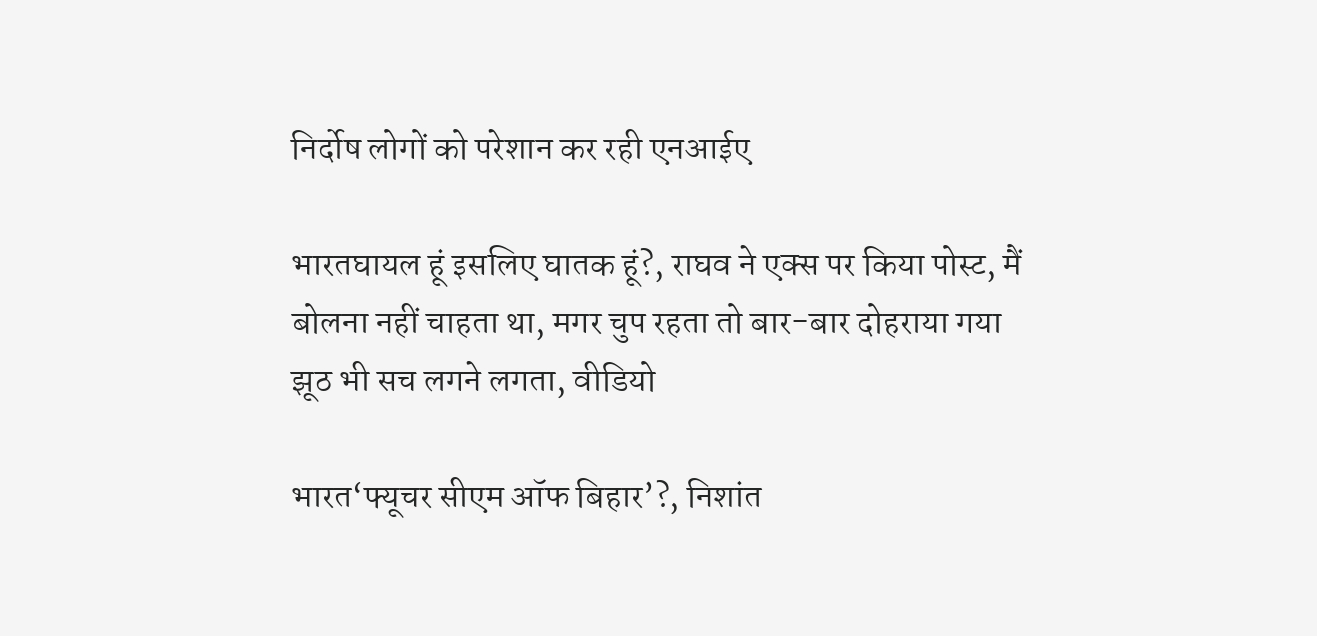निर्दोष लोगों को परेशान कर रही एनआईए

भारतघायल हूं इसलिए घातक हूं?, राघव ने एक्स पर किया पोस्ट, मैं बोलना नहीं चाहता था, मगर चुप रहता तो बार-बार दोहराया गया झूठ भी सच लगने लगता, वीडियो

भारत‘फ्यूचर सीएम ऑफ बिहार’?, निशांत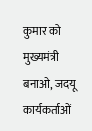कुमार को मुख्यमंत्री बनाओ, जदयू कार्यकर्ताओं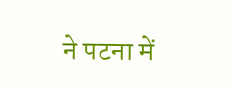ने पटना में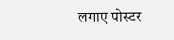लगाए पोस्टर